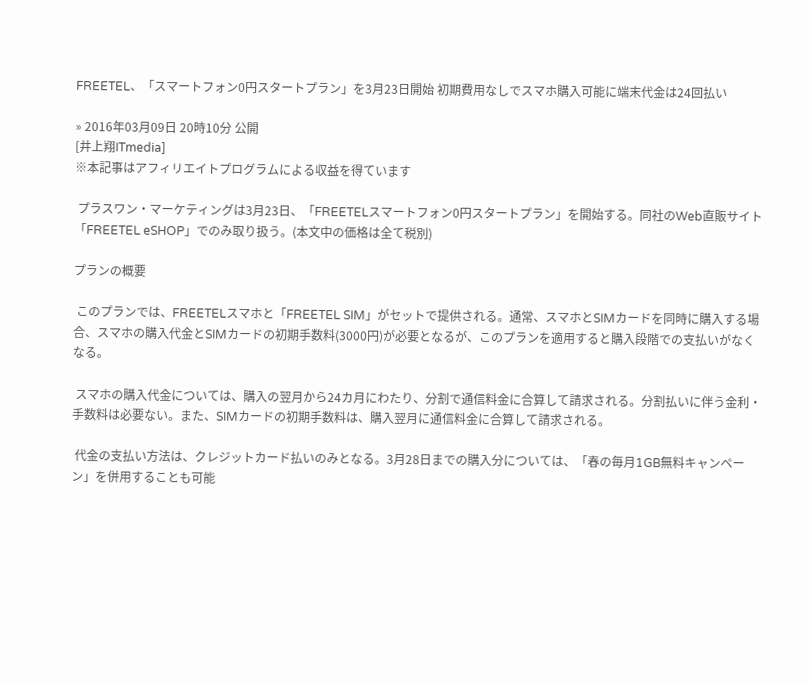FREETEL、「スマートフォン0円スタートプラン」を3月23日開始 初期費用なしでスマホ購入可能に端末代金は24回払い

» 2016年03月09日 20時10分 公開
[井上翔ITmedia]
※本記事はアフィリエイトプログラムによる収益を得ています

 プラスワン・マーケティングは3月23日、「FREETELスマートフォン0円スタートプラン」を開始する。同社のWeb直販サイト「FREETEL eSHOP」でのみ取り扱う。(本文中の価格は全て税別)

プランの概要

 このプランでは、FREETELスマホと「FREETEL SIM」がセットで提供される。通常、スマホとSIMカードを同時に購入する場合、スマホの購入代金とSIMカードの初期手数料(3000円)が必要となるが、このプランを適用すると購入段階での支払いがなくなる。

 スマホの購入代金については、購入の翌月から24カ月にわたり、分割で通信料金に合算して請求される。分割払いに伴う金利・手数料は必要ない。また、SIMカードの初期手数料は、購入翌月に通信料金に合算して請求される。

 代金の支払い方法は、クレジットカード払いのみとなる。3月28日までの購入分については、「春の毎月1GB無料キャンペーン」を併用することも可能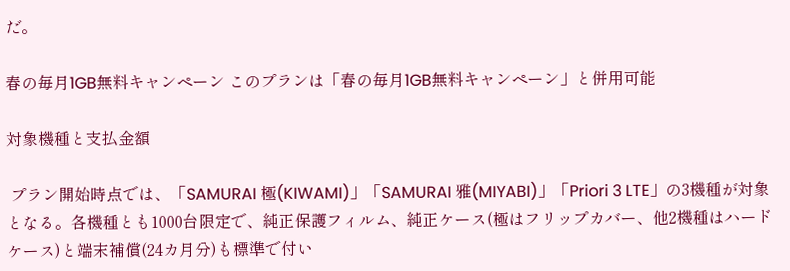だ。

春の毎月1GB無料キャンペーン このプランは「春の毎月1GB無料キャンペーン」と併用可能

対象機種と支払金額

 プラン開始時点では、「SAMURAI 極(KIWAMI)」「SAMURAI 雅(MIYABI)」「Priori 3 LTE」の3機種が対象となる。各機種とも1000台限定で、純正保護フィルム、純正ケース(極はフリップカバー、他2機種はハードケース)と端末補償(24カ月分)も標準で付い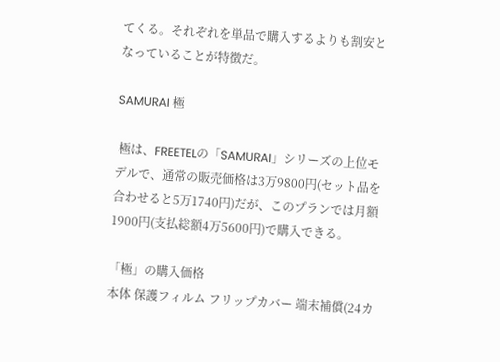てくる。それぞれを単品で購入するよりも割安となっていることが特徴だ。

SAMURAI 極

 極は、FREETELの「SAMURAI」シリーズの上位モデルで、通常の販売価格は3万9800円(セット品を合わせると5万1740円)だが、このプランでは月額1900円(支払総額4万5600円)で購入できる。

「極」の購入価格
本体 保護フィルム フリップカバー 端末補償(24カ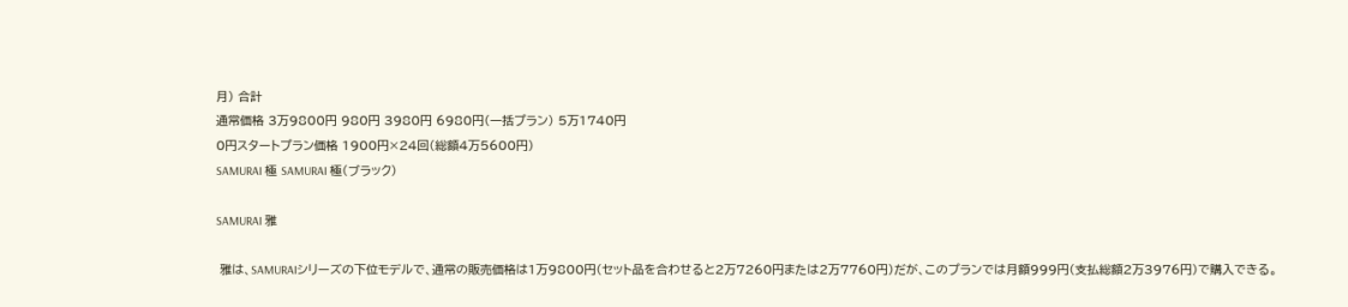月) 合計
通常価格 3万9800円 980円 3980円 6980円(一括プラン) 5万1740円
0円スタートプラン価格 1900円×24回(総額4万5600円)
SAMURAI 極 SAMURAI 極(ブラック)

SAMURAI 雅

 雅は、SAMURAIシリーズの下位モデルで、通常の販売価格は1万9800円(セット品を合わせると2万7260円または2万7760円)だが、このプランでは月額999円(支払総額2万3976円)で購入できる。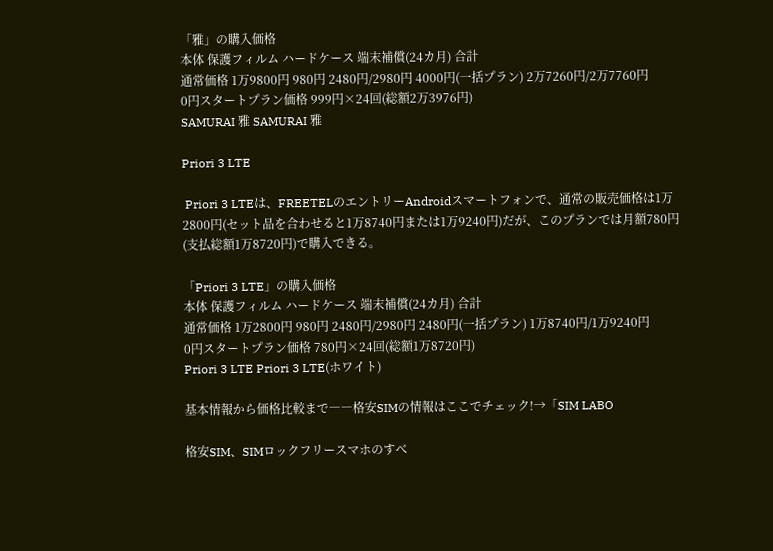「雅」の購入価格
本体 保護フィルム ハードケース 端末補償(24カ月) 合計
通常価格 1万9800円 980円 2480円/2980円 4000円(一括プラン) 2万7260円/2万7760円
0円スタートプラン価格 999円×24回(総額2万3976円)
SAMURAI 雅 SAMURAI 雅

Priori 3 LTE

 Priori 3 LTEは、FREETELのエントリーAndroidスマートフォンで、通常の販売価格は1万2800円(セット品を合わせると1万8740円または1万9240円)だが、このプランでは月額780円(支払総額1万8720円)で購入できる。

「Priori 3 LTE」の購入価格
本体 保護フィルム ハードケース 端末補償(24カ月) 合計
通常価格 1万2800円 980円 2480円/2980円 2480円(一括プラン) 1万8740円/1万9240円
0円スタートプラン価格 780円×24回(総額1万8720円)
Priori 3 LTE Priori 3 LTE(ホワイト)

基本情報から価格比較まで――格安SIMの情報はここでチェック!→「SIM LABO

格安SIM、SIMロックフリースマホのすべ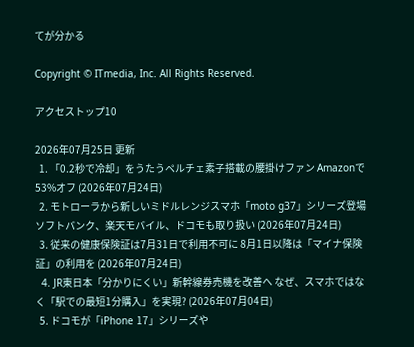てが分かる

Copyright © ITmedia, Inc. All Rights Reserved.

アクセストップ10

2026年07月25日 更新
  1. 「0.2秒で冷却」をうたうペルチェ素子搭載の腰掛けファン Amazonで53%オフ (2026年07月24日)
  2. モトローラから新しいミドルレンジスマホ「moto g37」シリーズ登場 ソフトバンク、楽天モバイル、ドコモも取り扱い (2026年07月24日)
  3. 従来の健康保険証は7月31日で利用不可に 8月1日以降は「マイナ保険証」の利用を (2026年07月24日)
  4. JR東日本「分かりにくい」新幹線券売機を改善へ なぜ、スマホではなく「駅での最短1分購入」を実現? (2026年07月04日)
  5. ドコモが「iPhone 17」シリーズや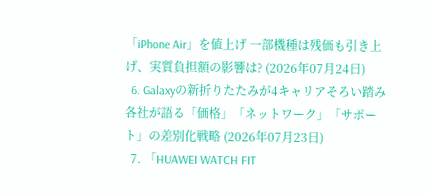「iPhone Air」を値上げ 一部機種は残価も引き上げ、実質負担額の影響は? (2026年07月24日)
  6. Galaxyの新折りたたみが4キャリアそろい踏み 各社が語る「価格」「ネットワーク」「サポート」の差別化戦略 (2026年07月23日)
  7. 「HUAWEI WATCH FIT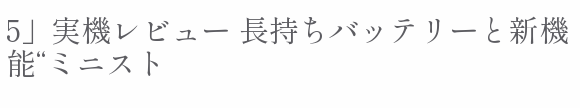5」実機レビュー 長持ちバッテリーと新機能“ミニスト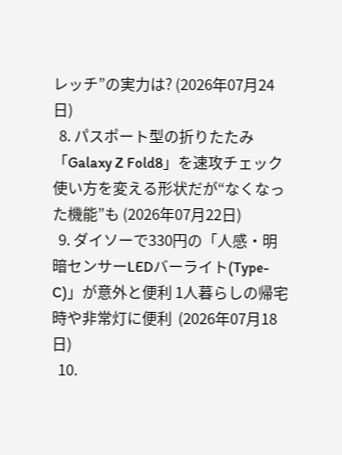レッチ”の実力は? (2026年07月24日)
  8. パスポート型の折りたたみ「Galaxy Z Fold8」を速攻チェック 使い方を変える形状だが“なくなった機能”も (2026年07月22日)
  9. ダイソーで330円の「人感・明暗センサーLEDバーライト(Type-C)」が意外と便利 1人暮らしの帰宅時や非常灯に便利  (2026年07月18日)
  10.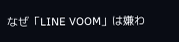なぜ「LINE VOOM」は嫌わ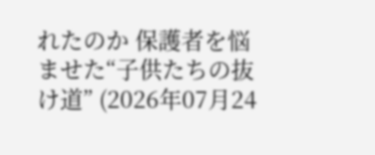れたのか 保護者を悩ませた“子供たちの抜け道” (2026年07月24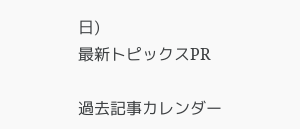日)
最新トピックスPR

過去記事カレンダー